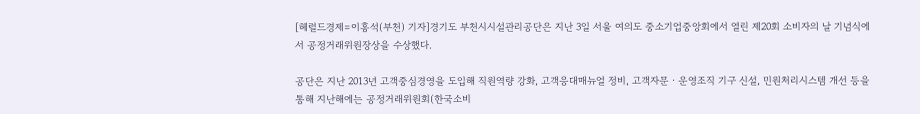[헤럴드경제=이홍석(부천) 기자]경기도 부천시시설관리공단은 지난 3일 서울 여의도 중소기업중앙회에서 열린 제20회 소비자의 날 기념식에서 공정거래위원장상을 수상했다.

공단은 지난 2013년 고객중심경영을 도입해 직원역량 강화, 고객응대매뉴얼 정비, 고객자문ㆍ운영조직 기구 신설, 민원처리시스템 개선 등을 통해 지난해에는 공정거래위원회(한국소비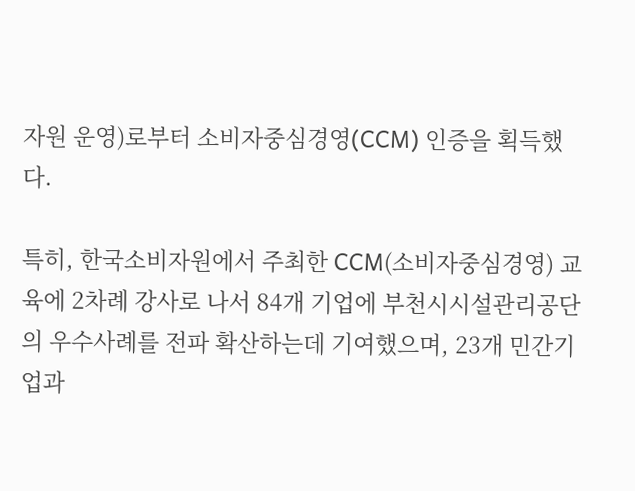자원 운영)로부터 소비자중심경영(CCM) 인증을 획득했다.

특히, 한국소비자원에서 주최한 CCM(소비자중심경영) 교육에 2차례 강사로 나서 84개 기업에 부천시시설관리공단의 우수사례를 전파 확산하는데 기여했으며, 23개 민간기업과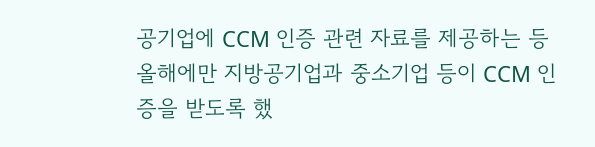공기업에 CCM 인증 관련 자료를 제공하는 등 올해에만 지방공기업과 중소기업 등이 CCM 인증을 받도록 했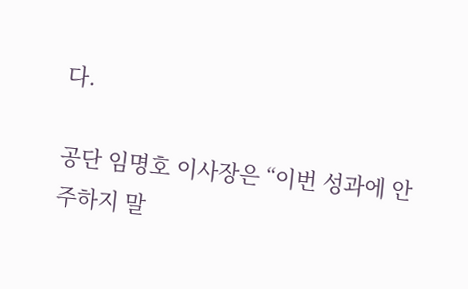다.

공단 임명호 이사장은 “이번 성과에 안주하지 말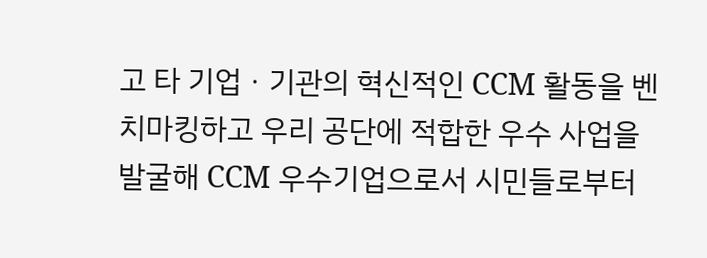고 타 기업ㆍ기관의 혁신적인 CCM 활동을 벤치마킹하고 우리 공단에 적합한 우수 사업을 발굴해 CCM 우수기업으로서 시민들로부터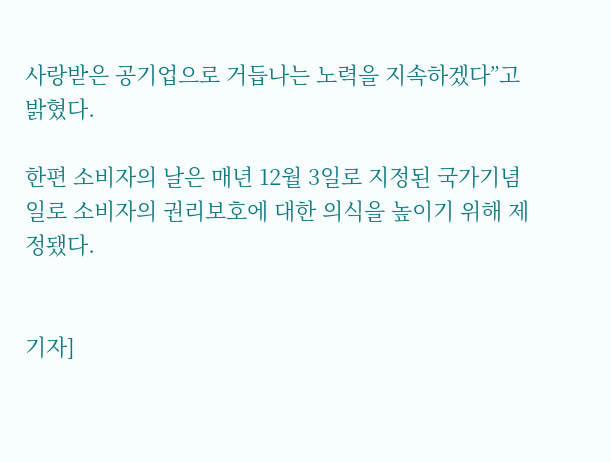사랑받은 공기업으로 거듭나는 노력을 지속하겠다”고 밝혔다.

한편 소비자의 날은 매년 12월 3일로 지정된 국가기념일로 소비자의 권리보호에 대한 의식을 높이기 위해 제정됐다.


기자]